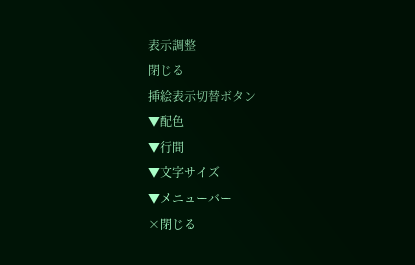表示調整
閉じる
挿絵表示切替ボタン
▼配色
▼行間
▼文字サイズ
▼メニューバー
×閉じる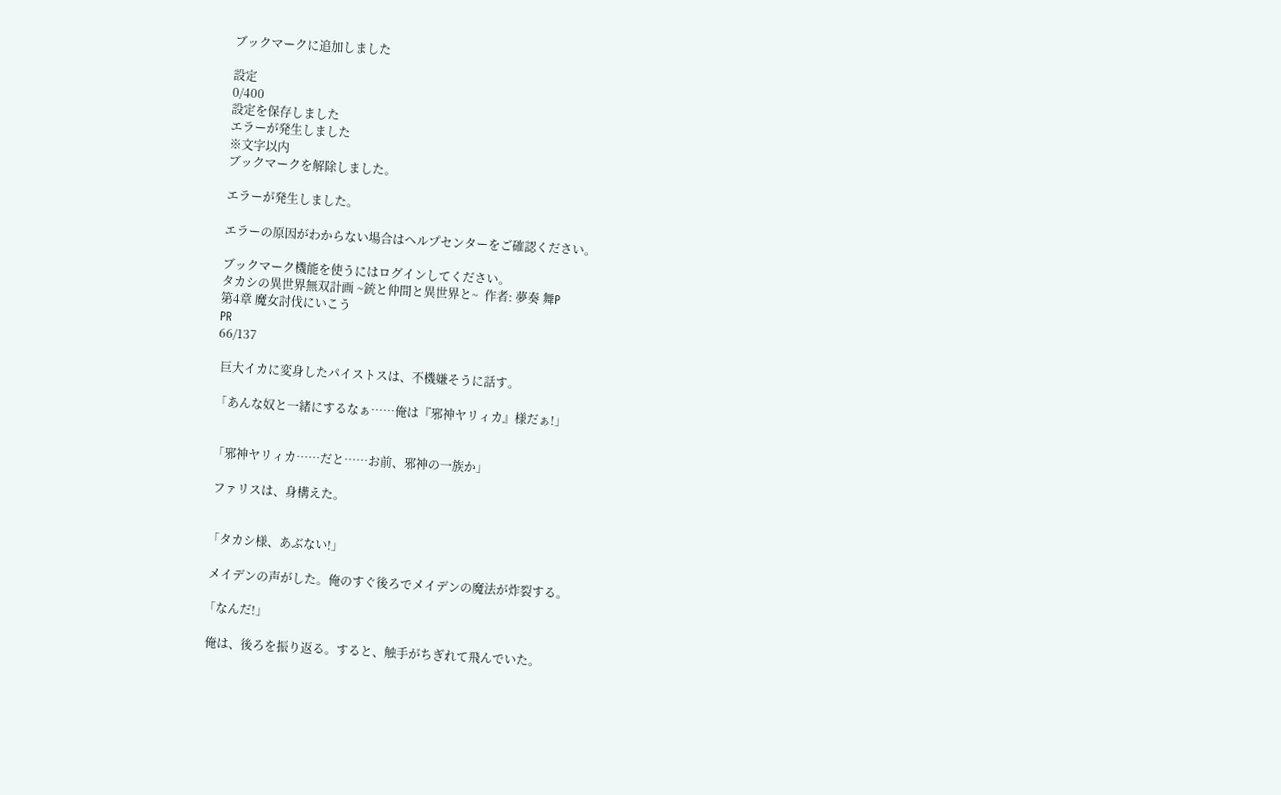ブックマークに追加しました

設定
0/400
設定を保存しました
エラーが発生しました
※文字以内
ブックマークを解除しました。

エラーが発生しました。

エラーの原因がわからない場合はヘルプセンターをご確認ください。

ブックマーク機能を使うにはログインしてください。
タカシの異世界無双計画 ~銃と仲間と異世界と~  作者: 夢奏 舞P
第4章 魔女討伐にいこう
PR
66/137

 巨大イカに変身したパイストスは、不機嫌そうに話す。

「あんな奴と一緒にするなぁ……俺は『邪神ヤリィカ』様だぁ!」


「邪神ヤリィカ……だと……お前、邪神の一族か」

 ファリスは、身構えた。


「タカシ様、あぶない!」

 メイデンの声がした。俺のすぐ後ろでメイデンの魔法が炸裂する。

「なんだ!」

 俺は、後ろを振り返る。すると、触手がちぎれて飛んでいた。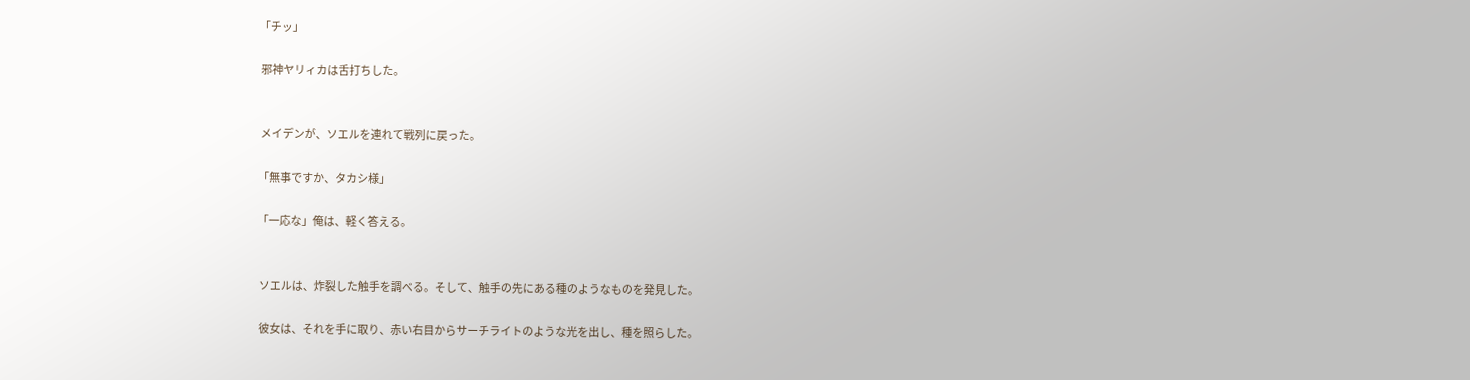「チッ」

 邪神ヤリィカは舌打ちした。


 メイデンが、ソエルを連れて戦列に戻った。

「無事ですか、タカシ様」

「一応な」俺は、軽く答える。


 ソエルは、炸裂した触手を調べる。そして、触手の先にある種のようなものを発見した。

 彼女は、それを手に取り、赤い右目からサーチライトのような光を出し、種を照らした。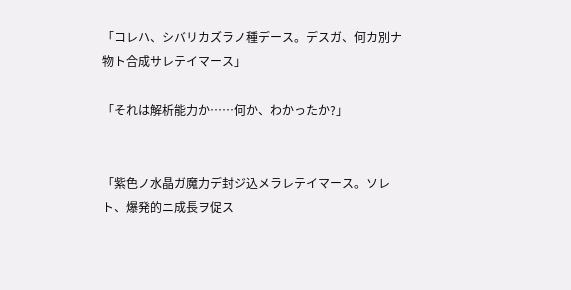「コレハ、シバリカズラノ種デース。デスガ、何カ別ナ物ト合成サレテイマース」

「それは解析能力か……何か、わかったか?」


「紫色ノ水晶ガ魔力デ封ジ込メラレテイマース。ソレト、爆発的ニ成長ヲ促ス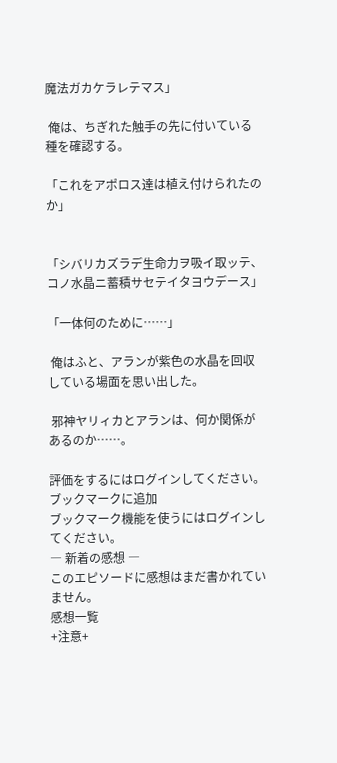魔法ガカケラレテマス」

 俺は、ちぎれた触手の先に付いている種を確認する。

「これをアポロス達は植え付けられたのか」


「シバリカズラデ生命力ヲ吸イ取ッテ、コノ水晶ニ蓄積サセテイタヨウデース」

「一体何のために……」

 俺はふと、アランが紫色の水晶を回収している場面を思い出した。

 邪神ヤリィカとアランは、何か関係があるのか……。

評価をするにはログインしてください。
ブックマークに追加
ブックマーク機能を使うにはログインしてください。
― 新着の感想 ―
このエピソードに感想はまだ書かれていません。
感想一覧
+注意+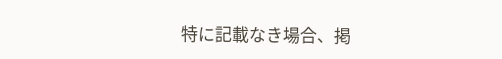特に記載なき場合、掲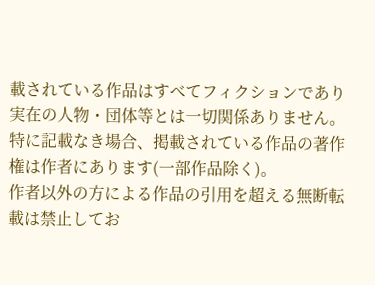載されている作品はすべてフィクションであり実在の人物・団体等とは一切関係ありません。
特に記載なき場合、掲載されている作品の著作権は作者にあります(一部作品除く)。
作者以外の方による作品の引用を超える無断転載は禁止してお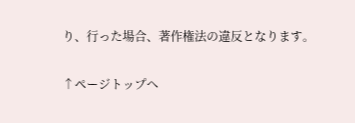り、行った場合、著作権法の違反となります。

↑ページトップへ